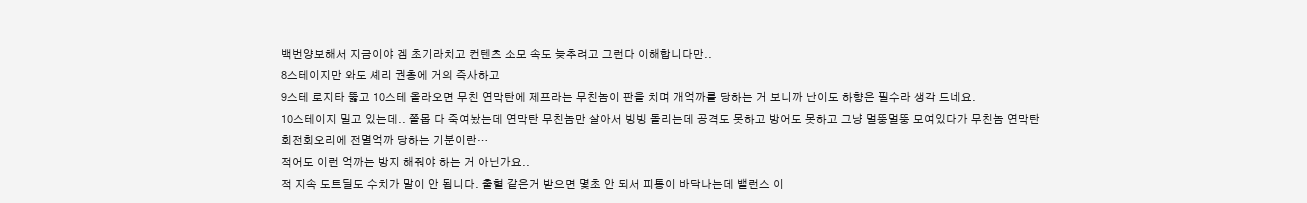백번양보해서 지금이야 겜 초기라치고 컨텐츠 소모 속도 늦추려고 그런다 이해합니다만..
8스테이지만 와도 셰리 권총에 거의 즉사하고
9스테 로지타 뚫고 10스테 올라오면 무친 연막탄에 제프라는 무친놈이 판을 치며 개억까를 당하는 거 보니까 난이도 하향은 필수라 생각 드네요.
10스테이지 밀고 있는데.. 쫄몹 다 죽여놨는데 연막탄 무친놈만 살아서 빙빙 돌리는데 공격도 못하고 방어도 못하고 그냥 멀뚱멀뚱 모여있다가 무친놈 연막탄 회전회오리에 전멸억까 당하는 기분이란…
적어도 이런 억까는 방지 해줘야 하는 거 아닌가요..
적 지속 도트딜도 수치가 말이 안 됩니다. 출혈 같은거 받으면 몇초 안 되서 피통이 바닥나는데 밸런스 이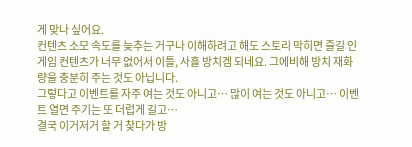게 맞나 싶어요.
컨텐츠 소모 속도를 늦추는 거구나 이해하려고 해도 스토리 막히면 즐길 인게임 컨텐츠가 너무 없어서 이틀, 사흘 방치겜 되네요. 그에비해 방치 재화량을 충분히 주는 것도 아닙니다.
그렇다고 이벤트를 자주 여는 것도 아니고… 많이 여는 것도 아니고… 이벤트 열면 주기는 또 더럽게 길고…
결국 이거저거 할 거 찾다가 방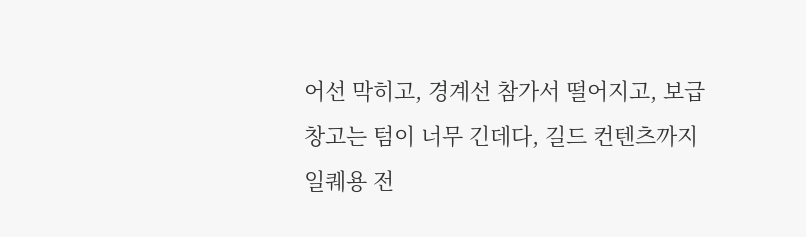어선 막히고, 경계선 참가서 떨어지고, 보급창고는 텀이 너무 긴데다, 길드 컨텐츠까지 일퀘용 전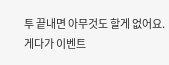투 끝내면 아무것도 할게 없어요.
게다가 이벤트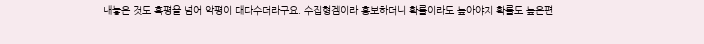내놓은 것도 혹평을 넘어 악평이 대다수더라구요. 수집형겜이라 홍보하더니 확률이라도 높아야지 확률도 높은편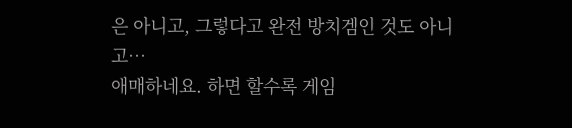은 아니고, 그렇다고 완전 방치겜인 것도 아니고…
애매하네요. 하면 할수록 게임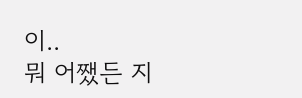이..
뭐 어쨌든 지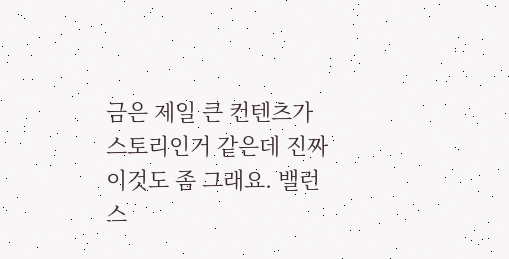금은 제일 큰 컨텐츠가 스토리인거 같은데 진짜 이것도 좀 그래요. 밸런스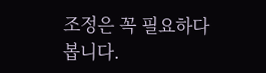조정은 꼭 필요하다 봅니다.